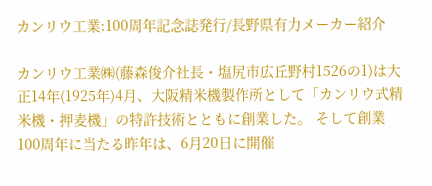カンリウ工業:100周年記念誌発行/長野県有力メーカー紹介

カンリウ工業㈱(藤森俊介社長・塩尻市広丘野村1526の1)は大正14年(1925年)4月、大阪精米機製作所として「カンリウ式精米機・押麦機」の特許技術とともに創業した。 そして創業100周年に当たる昨年は、6月20日に開催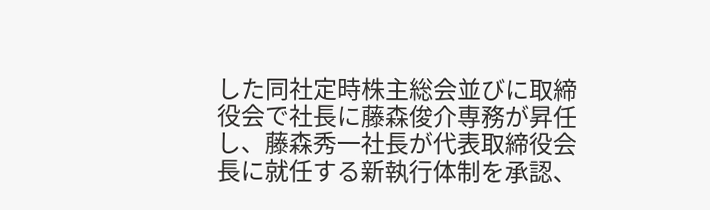した同社定時株主総会並びに取締役会で社長に藤森俊介専務が昇任し、藤森秀一社長が代表取締役会長に就任する新執行体制を承認、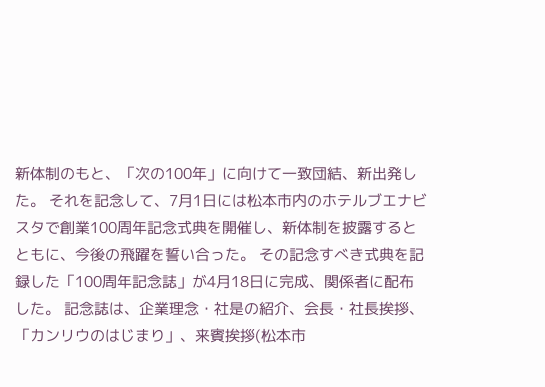新体制のもと、「次の100年」に向けて一致団結、新出発した。 それを記念して、7月1日には松本市内のホテルブエナビスタで創業100周年記念式典を開催し、新体制を披露するとともに、今後の飛躍を誓い合った。 その記念すべき式典を記録した「100周年記念誌」が4月18日に完成、関係者に配布した。 記念誌は、企業理念・社是の紹介、会長・社長挨拶、「カンリウのはじまり」、来賓挨拶(松本市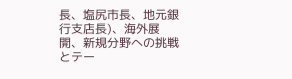長、塩尻市長、地元銀行支店長)、海外展開、新規分野への挑戦とテー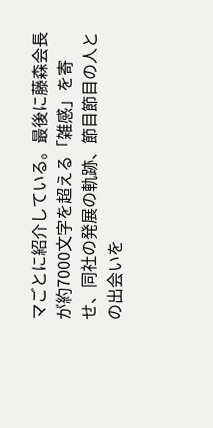マごとに紹介している。最後に藤森会長が約7000文字を超える「雑感」を寄せ、同社の発展の軌跡、節目節目の人との出会いを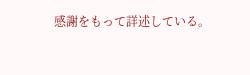感謝をもって詳述している。